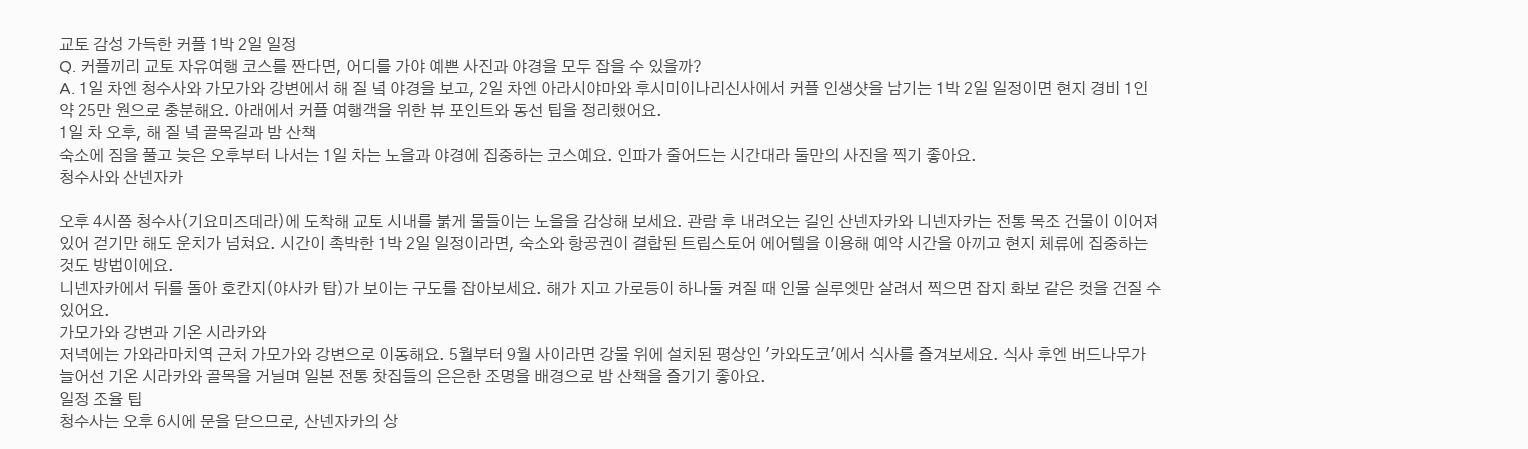교토 감성 가득한 커플 1박 2일 일정
Q. 커플끼리 교토 자유여행 코스를 짠다면, 어디를 가야 예쁜 사진과 야경을 모두 잡을 수 있을까?
A. 1일 차엔 청수사와 가모가와 강변에서 해 질 녘 야경을 보고, 2일 차엔 아라시야마와 후시미이나리신사에서 커플 인생샷을 남기는 1박 2일 일정이면 현지 경비 1인 약 25만 원으로 충분해요. 아래에서 커플 여행객을 위한 뷰 포인트와 동선 팁을 정리했어요.
1일 차 오후, 해 질 녘 골목길과 밤 산책
숙소에 짐을 풀고 늦은 오후부터 나서는 1일 차는 노을과 야경에 집중하는 코스예요. 인파가 줄어드는 시간대라 둘만의 사진을 찍기 좋아요.
청수사와 산넨자카

오후 4시쯤 청수사(기요미즈데라)에 도착해 교토 시내를 붉게 물들이는 노을을 감상해 보세요. 관람 후 내려오는 길인 산넨자카와 니넨자카는 전통 목조 건물이 이어져 있어 걷기만 해도 운치가 넘쳐요. 시간이 촉박한 1박 2일 일정이라면, 숙소와 항공권이 결합된 트립스토어 에어텔을 이용해 예약 시간을 아끼고 현지 체류에 집중하는 것도 방법이에요.
니넨자카에서 뒤를 돌아 호칸지(야사카 탑)가 보이는 구도를 잡아보세요. 해가 지고 가로등이 하나둘 켜질 때 인물 실루엣만 살려서 찍으면 잡지 화보 같은 컷을 건질 수 있어요.
가모가와 강변과 기온 시라카와
저녁에는 가와라마치역 근처 가모가와 강변으로 이동해요. 5월부터 9월 사이라면 강물 위에 설치된 평상인 '카와도코'에서 식사를 즐겨보세요. 식사 후엔 버드나무가 늘어선 기온 시라카와 골목을 거닐며 일본 전통 찻집들의 은은한 조명을 배경으로 밤 산책을 즐기기 좋아요.
일정 조율 팁
청수사는 오후 6시에 문을 닫으므로, 산넨자카의 상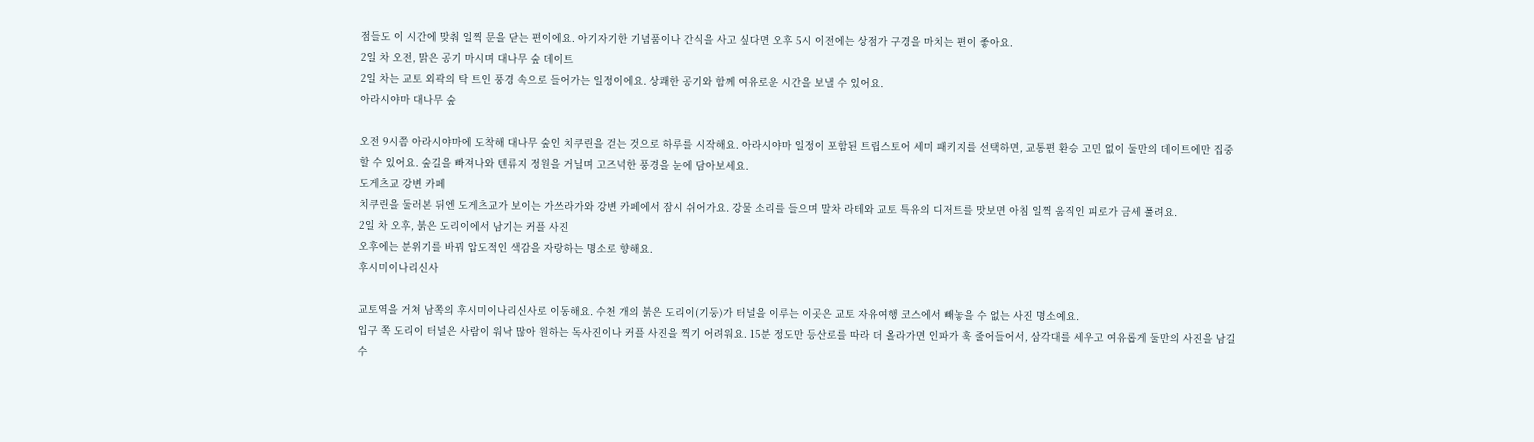점들도 이 시간에 맞춰 일찍 문을 닫는 편이에요. 아기자기한 기념품이나 간식을 사고 싶다면 오후 5시 이전에는 상점가 구경을 마치는 편이 좋아요.
2일 차 오전, 맑은 공기 마시며 대나무 숲 데이트
2일 차는 교토 외곽의 탁 트인 풍경 속으로 들어가는 일정이에요. 상쾌한 공기와 함께 여유로운 시간을 보낼 수 있어요.
아라시야마 대나무 숲

오전 9시쯤 아라시야마에 도착해 대나무 숲인 치쿠린을 걷는 것으로 하루를 시작해요. 아라시야마 일정이 포함된 트립스토어 세미 패키지를 선택하면, 교통편 환승 고민 없이 둘만의 데이트에만 집중할 수 있어요. 숲길을 빠져나와 텐류지 정원을 거닐며 고즈넉한 풍경을 눈에 담아보세요.
도게츠교 강변 카페
치쿠린을 둘러본 뒤엔 도게츠교가 보이는 가쓰라가와 강변 카페에서 잠시 쉬어가요. 강물 소리를 들으며 말차 라테와 교토 특유의 디저트를 맛보면 아침 일찍 움직인 피로가 금세 풀려요.
2일 차 오후, 붉은 도리이에서 남기는 커플 사진
오후에는 분위기를 바꿔 압도적인 색감을 자랑하는 명소로 향해요.
후시미이나리신사

교토역을 거쳐 남쪽의 후시미이나리신사로 이동해요. 수천 개의 붉은 도리이(기둥)가 터널을 이루는 이곳은 교토 자유여행 코스에서 빼놓을 수 없는 사진 명소예요.
입구 쪽 도리이 터널은 사람이 워낙 많아 원하는 독사진이나 커플 사진을 찍기 어려워요. 15분 정도만 등산로를 따라 더 올라가면 인파가 훅 줄어들어서, 삼각대를 세우고 여유롭게 둘만의 사진을 남길 수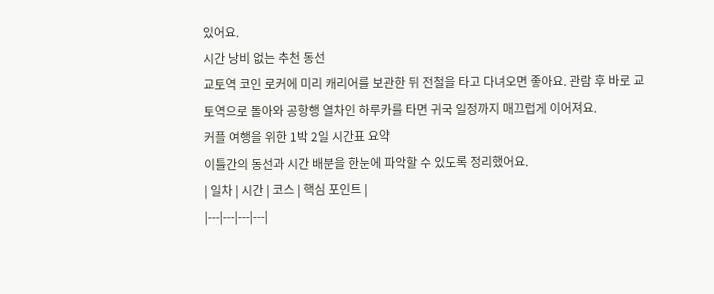있어요.
시간 낭비 없는 추천 동선
교토역 코인 로커에 미리 캐리어를 보관한 뒤 전철을 타고 다녀오면 좋아요. 관람 후 바로 교토역으로 돌아와 공항행 열차인 하루카를 타면 귀국 일정까지 매끄럽게 이어져요.
커플 여행을 위한 1박 2일 시간표 요약
이틀간의 동선과 시간 배분을 한눈에 파악할 수 있도록 정리했어요.
| 일차 | 시간 | 코스 | 핵심 포인트 |
|---|---|---|---|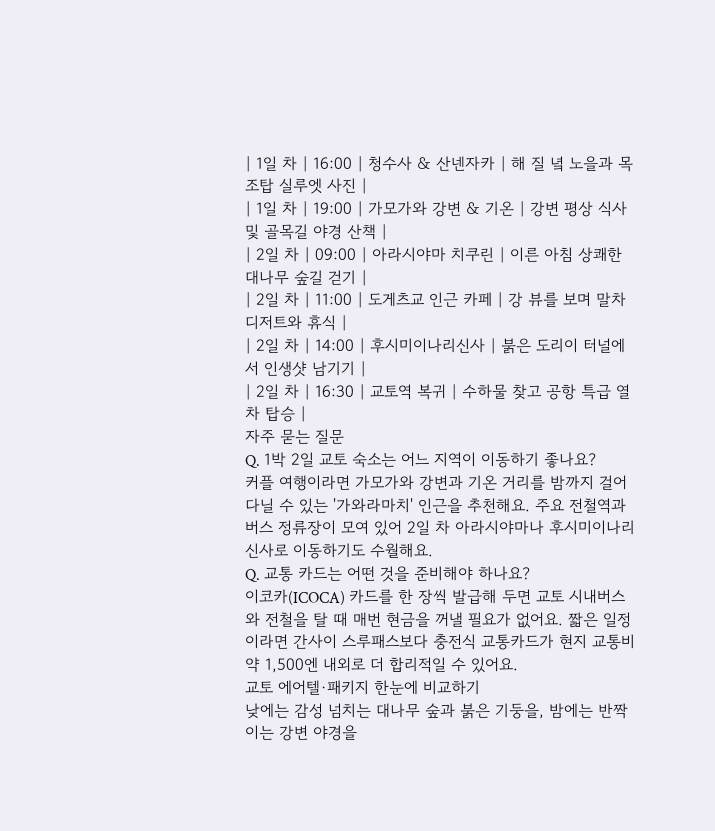| 1일 차 | 16:00 | 청수사 & 산넨자카 | 해 질 녘 노을과 목조탑 실루엣 사진 |
| 1일 차 | 19:00 | 가모가와 강변 & 기온 | 강변 평상 식사 및 골목길 야경 산책 |
| 2일 차 | 09:00 | 아라시야마 치쿠린 | 이른 아침 상쾌한 대나무 숲길 걷기 |
| 2일 차 | 11:00 | 도게츠교 인근 카페 | 강 뷰를 보며 말차 디저트와 휴식 |
| 2일 차 | 14:00 | 후시미이나리신사 | 붉은 도리이 터널에서 인생샷 남기기 |
| 2일 차 | 16:30 | 교토역 복귀 | 수하물 찾고 공항 특급 열차 탑승 |
자주 묻는 질문
Q. 1박 2일 교토 숙소는 어느 지역이 이동하기 좋나요?
커플 여행이라면 가모가와 강변과 기온 거리를 밤까지 걸어 다닐 수 있는 '가와라마치' 인근을 추천해요. 주요 전철역과 버스 정류장이 모여 있어 2일 차 아라시야마나 후시미이나리신사로 이동하기도 수월해요.
Q. 교통 카드는 어떤 것을 준비해야 하나요?
이코카(ICOCA) 카드를 한 장씩 발급해 두면 교토 시내버스와 전철을 탈 때 매번 현금을 꺼낼 필요가 없어요. 짧은 일정이라면 간사이 스루패스보다 충전식 교통카드가 현지 교통비 약 1,500엔 내외로 더 합리적일 수 있어요.
교토 에어텔·패키지 한눈에 비교하기
낮에는 감성 넘치는 대나무 숲과 붉은 기둥을, 밤에는 반짝이는 강변 야경을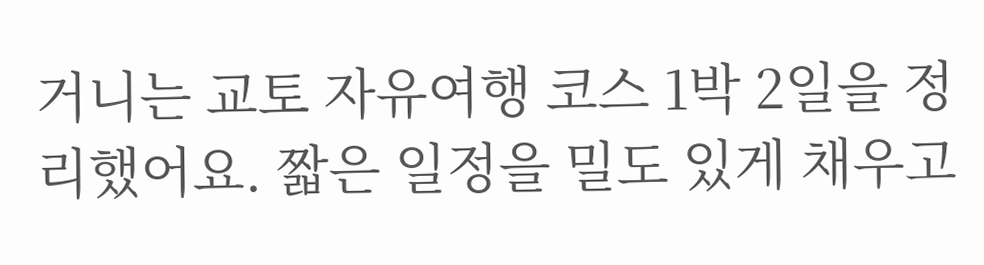거니는 교토 자유여행 코스 1박 2일을 정리했어요. 짧은 일정을 밀도 있게 채우고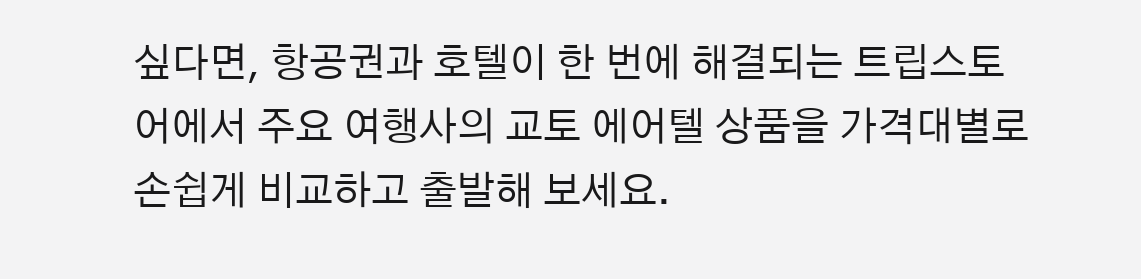싶다면, 항공권과 호텔이 한 번에 해결되는 트립스토어에서 주요 여행사의 교토 에어텔 상품을 가격대별로 손쉽게 비교하고 출발해 보세요.